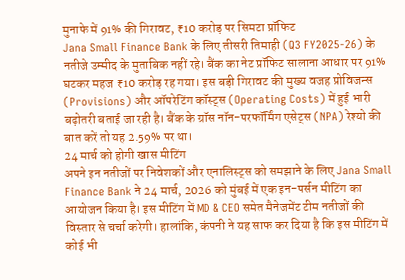मुनाफे में 91% की गिरावट, ₹10 करोड़ पर सिमटा प्रॉफिट
Jana Small Finance Bank के लिए तीसरी तिमाही (Q3 FY2025-26) के नतीजे उम्मीद के मुताबिक नहीं रहे। बैंक का नेट प्रॉफिट सालाना आधार पर 91% घटकर महज ₹10 करोड़ रह गया। इस बड़ी गिरावट की मुख्य वजह प्रोविजन्स (Provisions) और ऑपरेटिंग कॉस्ट्स (Operating Costs) में हुई भारी बढ़ोतरी बताई जा रही है। बैंक के ग्रॉस नॉन-परफॉर्मिंग एसेट्स (NPA) रेश्यो की बात करें तो यह 2.59% पर था।
24 मार्च को होगी खास मीटिंग
अपने इन नतीजों पर निवेशकों और एनालिस्ट्स को समझाने के लिए Jana Small Finance Bank ने 24 मार्च, 2026 को मुंबई में एक इन-पर्सन मीटिंग का आयोजन किया है। इस मीटिंग में MD & CEO समेत मैनेजमेंट टीम नतीजों की विस्तार से चर्चा करेगी। हालांकि, कंपनी ने यह साफ कर दिया है कि इस मीटिंग में कोई भी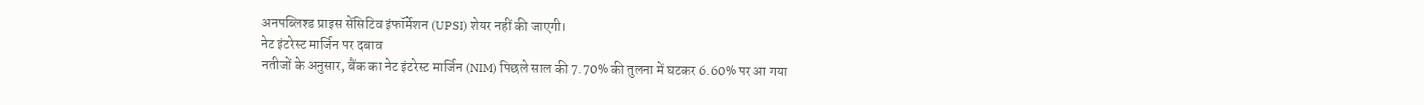अनपब्लिश्ड प्राइस सेंसिटिव इंफॉर्मेशन (UPSI) शेयर नहीं की जाएगी।
नेट इंटरेस्ट मार्जिन पर दबाव
नतीजों के अनुसार, बैंक का नेट इंटरेस्ट मार्जिन (NIM) पिछले साल की 7.70% की तुलना में घटकर 6.60% पर आ गया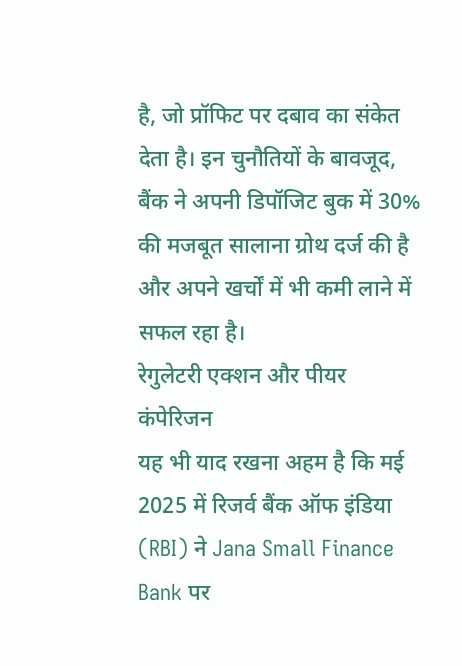है, जो प्रॉफिट पर दबाव का संकेत देता है। इन चुनौतियों के बावजूद, बैंक ने अपनी डिपॉजिट बुक में 30% की मजबूत सालाना ग्रोथ दर्ज की है और अपने खर्चों में भी कमी लाने में सफल रहा है।
रेगुलेटरी एक्शन और पीयर कंपेरिजन
यह भी याद रखना अहम है कि मई 2025 में रिजर्व बैंक ऑफ इंडिया (RBI) ने Jana Small Finance Bank पर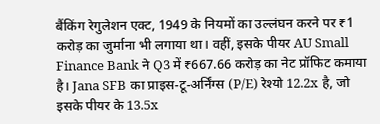बैंकिंग रेगुलेशन एक्ट, 1949 के नियमों का उल्लंघन करने पर ₹1 करोड़ का जुर्माना भी लगाया था। वहीं, इसके पीयर AU Small Finance Bank ने Q3 में ₹667.66 करोड़ का नेट प्रॉफिट कमाया है। Jana SFB का प्राइस-टू-अर्निंग्स (P/E) रेश्यो 12.2x है, जो इसके पीयर के 13.5x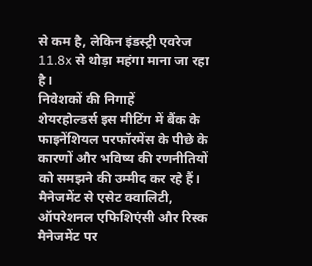से कम है, लेकिन इंडस्ट्री एवरेज 11.8x से थोड़ा महंगा माना जा रहा है।
निवेशकों की निगाहें
शेयरहोल्डर्स इस मीटिंग में बैंक के फाइनेंशियल परफॉरमेंस के पीछे के कारणों और भविष्य की रणनीतियों को समझने की उम्मीद कर रहे हैं। मैनेजमेंट से एसेट क्वालिटी, ऑपरेशनल एफिशिएंसी और रिस्क मैनेजमेंट पर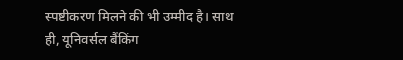स्पष्टीकरण मिलने की भी उम्मीद है। साथ ही, यूनिवर्सल बैंकिंग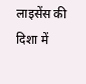लाइसेंस की दिशा में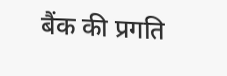बैंक की प्रगति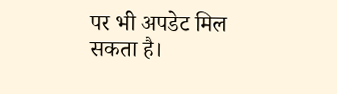पर भी अपडेट मिल सकता है।